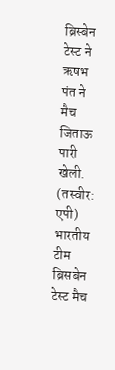ब्रिस्बेन टेस्ट ने ऋषभ पंत ने मैच जिताऊ पारी खेली. (तस्वीर: एपी)
भारतीय टीम ब्रिसबेन टेस्ट मैच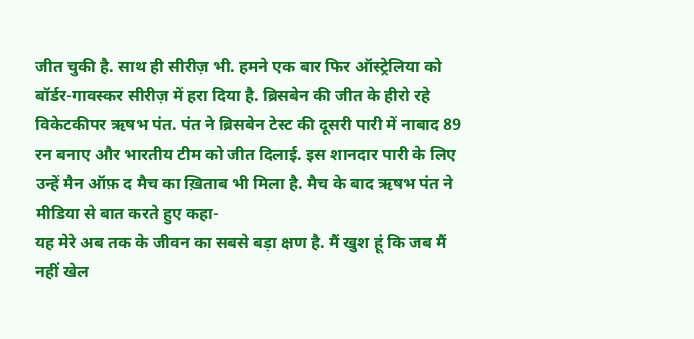जीत चुकी है. साथ ही सीरीज़ भी. हमने एक बार फिर ऑस्ट्रेलिया को बॉर्डर-गावस्कर सीरीज़ में हरा दिया है. ब्रिसबेन की जीत के हीरो रहे विकेटकीपर ऋषभ पंत. पंत ने ब्रिसबेन टेस्ट की दूसरी पारी में नाबाद 89 रन बनाए और भारतीय टीम को जीत दिलाई. इस शानदार पारी के लिए उन्हें मैन ऑफ़ द मैच का ख़िताब भी मिला है. मैच के बाद ऋषभ पंत ने मीडिया से बात करते हुए कहा-
यह मेरे अब तक के जीवन का सबसे बड़ा क्षण है. मैं खुश हूं कि जब मैं नहीं खेल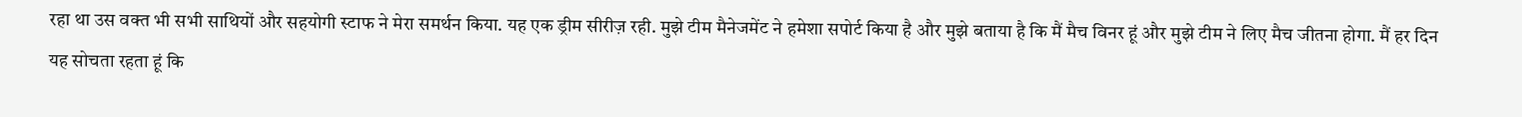रहा था उस वक्त भी सभी साथियों और सहयोगी स्टाफ ने मेरा समर्थन किया. यह एक ड्रीम सीरीज़ रही. मुझे टीम मैनेजमेंट ने हमेशा सपोर्ट किया है और मुझे बताया है कि मैं मैच विनर हूं और मुझे टीम ने लिए मैच जीतना होगा. मैं हर दिन यह सोचता रहता हूं कि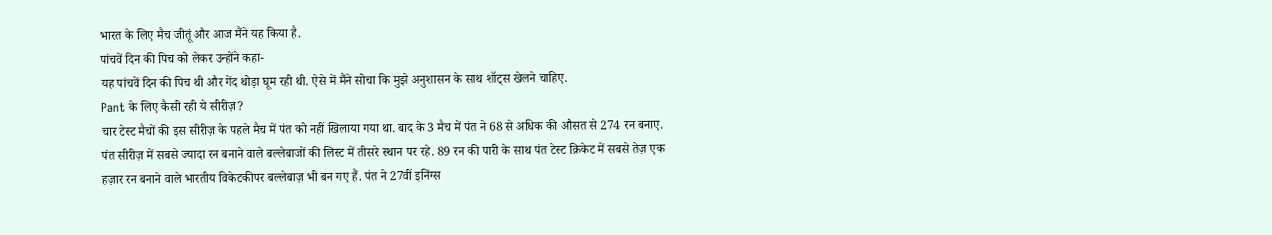भारत के लिए मैच जीतूं और आज मैंने यह किया है.
पांचवें दिन की पिच को लेकर उन्होंने कहा-
यह पांचवें दिन की पिच थी और गेंद थोड़ा घूम रही थी. ऐसे में मैंने सोचा कि मुझे अनुशासन के साथ शॉट्स खेलने चाहिए.
Pant के लिए कैसी रही ये सीरीज़?
चार टेस्ट मैचों की इस सीरीज़ के पहले मैच में पंत को नहीं खिलाया गया था. बाद के 3 मैच में पंत ने 68 से अधिक की औसत से 274 रन बनाए. पंत सीरीज़ में सबसे ज्यादा रन बनाने वाले बल्लेबाजों की लिस्ट में तीसरे स्थान पर रहे. 89 रन की पारी के साथ पंत टेस्ट क्रिकेट में सबसे तेज़ एक हज़ार रन बनाने वाले भारतीय विकेटकीपर बल्लेबाज़ भी बन गए हैं. पंत ने 27वीं इनिंग्स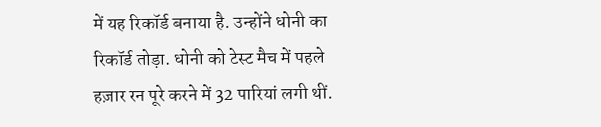में यह रिकॉर्ड बनाया है. उन्होंने धोनी का रिकॉर्ड तोड़ा. धोनी को टेस्ट मैच में पहले हज़ार रन पूरे करने में 32 पारियां लगी थीं.